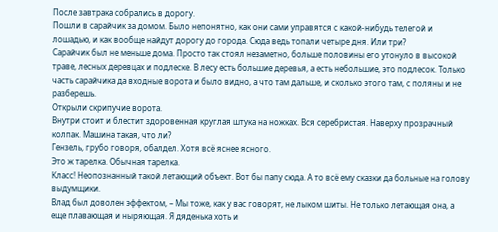После завтрака собрались в дорогу.
Пошли в сарайчик за домом. Было непонятно, как они сами управятся с какой-нибудь телегой и лошадью, и как вообще найдут дорогу до города. Сюда ведь топали четыре дня. Или три?
Сарайчик был не меньше дома. Просто так стоял незаметно, больше половины его утонуло в высокой траве, лесных деревцах и подлеске. В лесу есть большие деревья, а есть небольшие, это подлесок. Только часть сарайчика да входные ворота и было видно, а что там дальше, и сколько этого там, с поляны и не разберешь.
Открыли скрипучие ворота.
Внутри стоит и блестит здоровенная круглая штука на ножках. Вся серебристая. Наверху прозрачный колпак. Машина такая, что ли?
Гензель, грубо говоря, обалдел. Хотя всё яснее ясного.
Это ж тарелка. Обычная тарелка.
Класс! Неопознанный такой летающий объект. Вот бы папу сюда. А то всё ему сказки да больные на голову выдумщики.
Влад был доволен эффектом, – Мы тоже, как у вас говорят, не лыком шиты. Не только летающая она, а еще плавающая и ныряющая. Я дяденька хоть и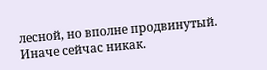лесной, но вполне продвинутый. Иначе сейчас никак.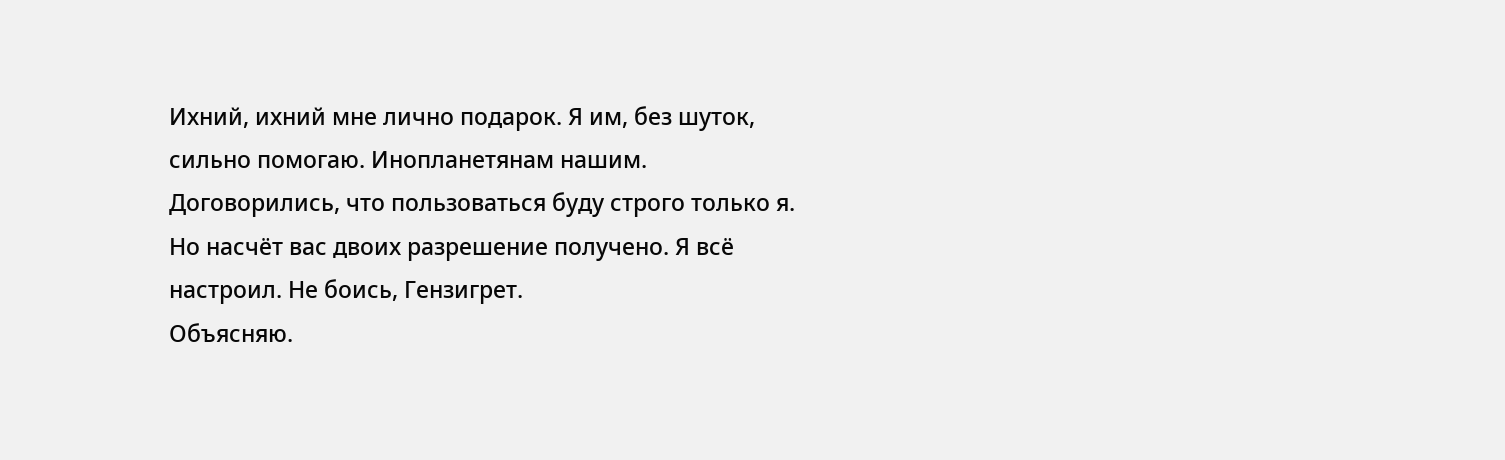Ихний, ихний мне лично подарок. Я им, без шуток, сильно помогаю. Инопланетянам нашим. Договорились, что пользоваться буду строго только я. Но насчёт вас двоих разрешение получено. Я всё настроил. Не боись, Гензигрет.
Объясняю.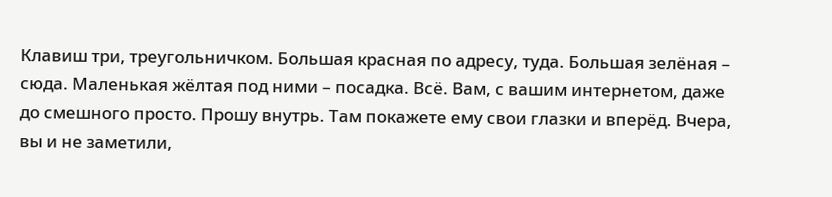Клавиш три, треугольничком. Большая красная по адресу, туда. Большая зелёная – сюда. Маленькая жёлтая под ними – посадка. Всё. Вам, с вашим интернетом, даже до смешного просто. Прошу внутрь. Там покажете ему свои глазки и вперёд. Вчера, вы и не заметили,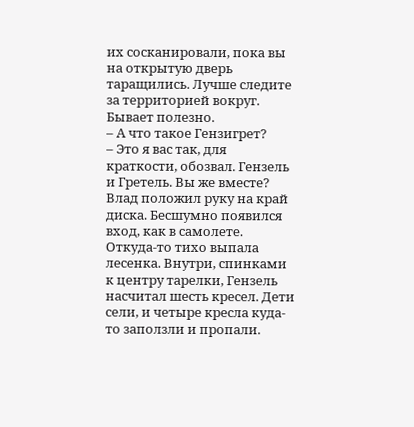их сосканировали, пока вы на открытую дверь таращились. Лучше следите за территорией вокруг. Бывает полезно.
– А что такое Гензигрет?
– Это я вас так, для краткости, обозвал. Гензель и Гретель. Вы же вместе?
Влад положил руку на край диска. Бесшумно появился вход, как в самолете. Откуда-то тихо выпала лесенка. Внутри, спинками к центру тарелки, Гензель насчитал шесть кресел. Дети сели, и четыре кресла куда-то заползли и пропали.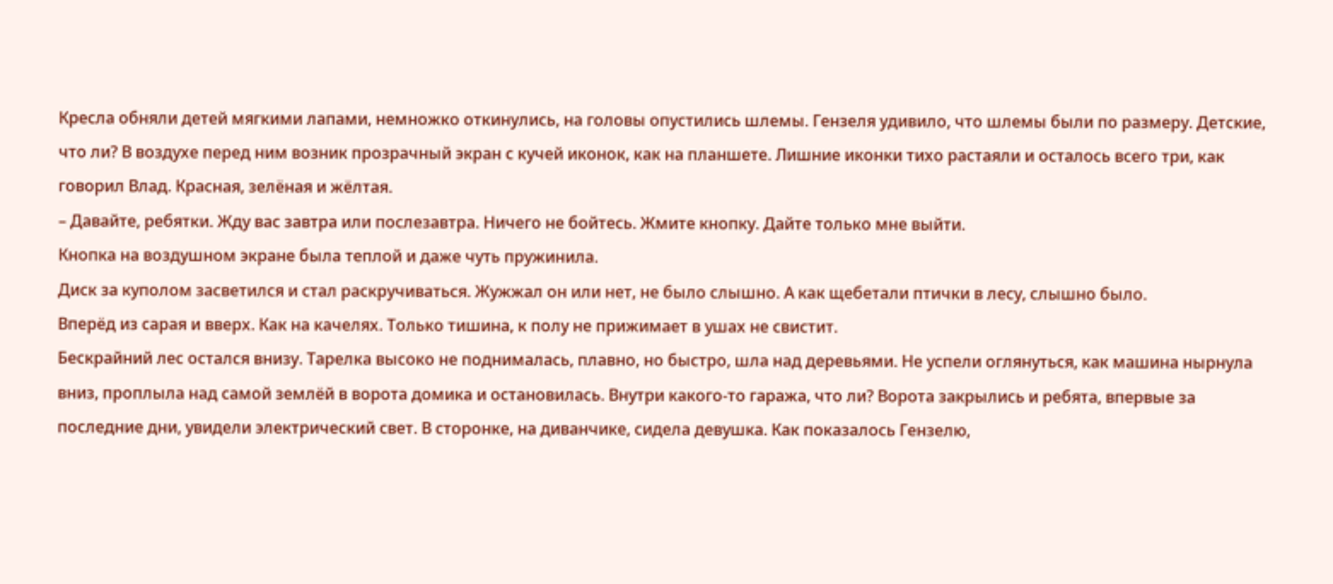Кресла обняли детей мягкими лапами, немножко откинулись, на головы опустились шлемы. Гензеля удивило, что шлемы были по размеру. Детские, что ли? В воздухе перед ним возник прозрачный экран с кучей иконок, как на планшете. Лишние иконки тихо растаяли и осталось всего три, как говорил Влад. Красная, зелёная и жёлтая.
– Давайте, ребятки. Жду вас завтра или послезавтра. Ничего не бойтесь. Жмите кнопку. Дайте только мне выйти.
Кнопка на воздушном экране была теплой и даже чуть пружинила.
Диск за куполом засветился и стал раскручиваться. Жужжал он или нет, не было слышно. А как щебетали птички в лесу, слышно было.
Вперёд из сарая и вверх. Как на качелях. Только тишина, к полу не прижимает в ушах не свистит.
Бескрайний лес остался внизу. Тарелка высоко не поднималась, плавно, но быстро, шла над деревьями. Не успели оглянуться, как машина нырнула вниз, проплыла над самой землёй в ворота домика и остановилась. Внутри какого-то гаража, что ли? Ворота закрылись и ребята, впервые за последние дни, увидели электрический свет. В сторонке, на диванчике, сидела девушка. Как показалось Гензелю,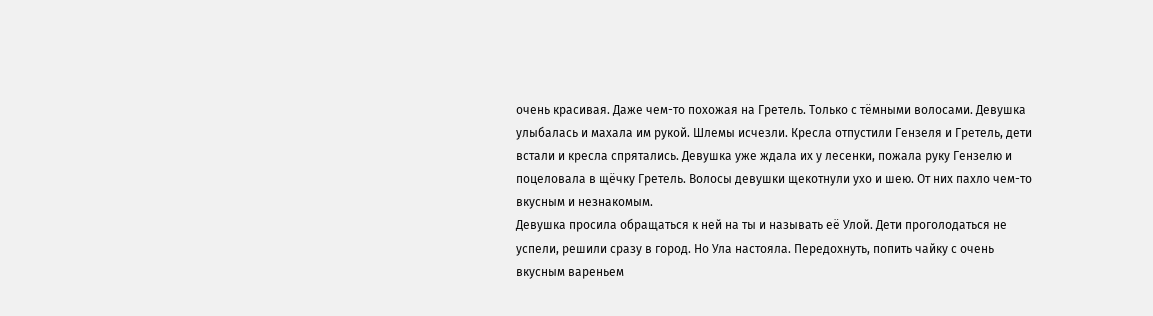очень красивая. Даже чем-то похожая на Гретель. Только с тёмными волосами. Девушка улыбалась и махала им рукой. Шлемы исчезли. Кресла отпустили Гензеля и Гретель, дети встали и кресла спрятались. Девушка уже ждала их у лесенки, пожала руку Гензелю и поцеловала в щёчку Гретель. Волосы девушки щекотнули ухо и шею. От них пахло чем-то вкусным и незнакомым.
Девушка просила обращаться к ней на ты и называть её Улой. Дети проголодаться не успели, решили сразу в город. Но Ула настояла. Передохнуть, попить чайку с очень вкусным вареньем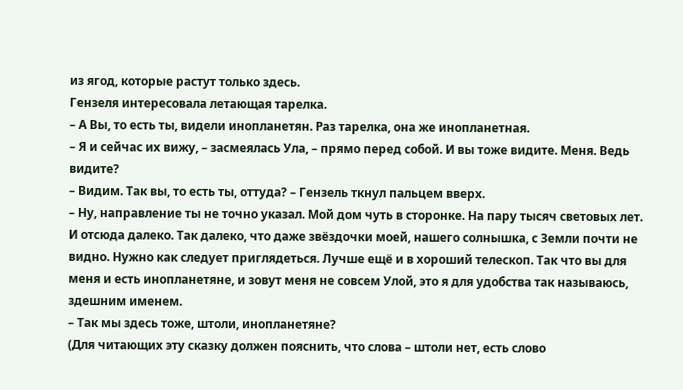из ягод, которые растут только здесь.
Гензеля интересовала летающая тарелка.
– А Вы, то есть ты, видели инопланетян. Раз тарелка, она же инопланетная.
– Я и сейчас их вижу, – засмеялась Ула, – прямо перед собой. И вы тоже видите. Меня. Ведь видите?
– Видим. Так вы, то есть ты, оттуда? – Гензель ткнул пальцем вверх.
– Ну, направление ты не точно указал. Мой дом чуть в сторонке. На пару тысяч световых лет. И отсюда далеко. Так далеко, что даже звёздочки моей, нашего солнышка, с Земли почти не видно. Нужно как следует приглядеться. Лучше ещё и в хороший телескоп. Так что вы для меня и есть инопланетяне, и зовут меня не совсем Улой, это я для удобства так называюсь, здешним именем.
– Так мы здесь тоже, штоли, инопланетяне?
(Для читающих эту сказку должен пояснить, что слова – штоли нет, есть слово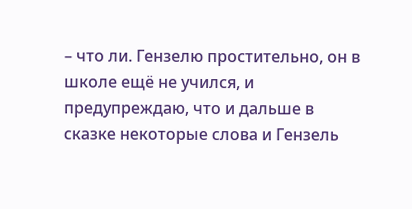– что ли. Гензелю простительно, он в школе ещё не учился, и предупреждаю, что и дальше в сказке некоторые слова и Гензель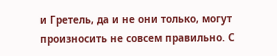и Гретель, да и не они только, могут произносить не совсем правильно. С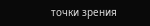точки зрения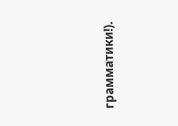грамматики!).